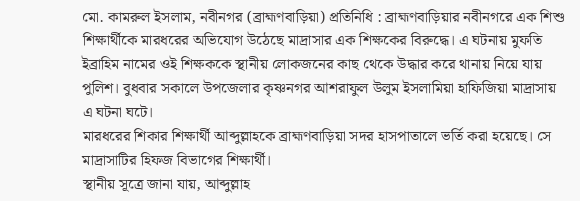মো. কামরুল ইসলাম, নবীনগর (ব্রাহ্মণবাড়িয়া) প্রতিনিধি : ব্রাহ্মণবাড়িয়ার নবীনগরে এক শিশু শিক্ষার্থীকে মারধরের অভিযোগ উঠেছে মাদ্রাসার এক শিক্ষকের বিরুদ্ধে। এ ঘটনায় মুফতি ইব্রাহিম নামের ওই শিক্ষককে স্থানীয় লোকজনের কাছ থেকে উদ্ধার করে থানায় নিয়ে যায় পুলিশ। বুধবার সকালে উপজেলার কৃষ্ণনগর আশরাফুল উলুম ইসলামিয়া হাফিজিয়া মাদ্রাসায় এ ঘটনা ঘটে।
মারধরের শিকার শিক্ষার্থী আব্দুল্লাহকে ব্রাহ্মণবাড়িয়া সদর হাসপাতালে ভর্তি করা হয়েছে। সে মাদ্রাসাটির হিফজ বিভাগের শিক্ষার্থী।
স্থানীয় সূত্রে জানা যায়, আব্দুল্লাহ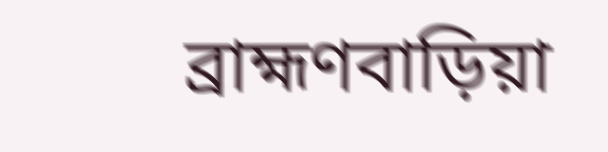ব্রাহ্মণবাড়িয়া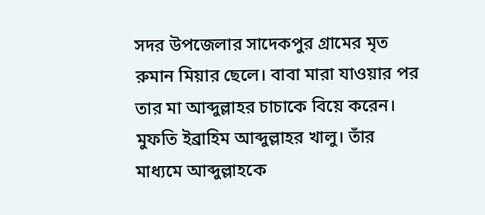সদর উপজেলার সাদেকপুর গ্রামের মৃত রুমান মিয়ার ছেলে। বাবা মারা যাওয়ার পর তার মা আব্দুল্লাহর চাচাকে বিয়ে করেন। মুফতি ইব্রাহিম আব্দুল্লাহর খালু। তাঁর মাধ্যমে আব্দুল্লাহকে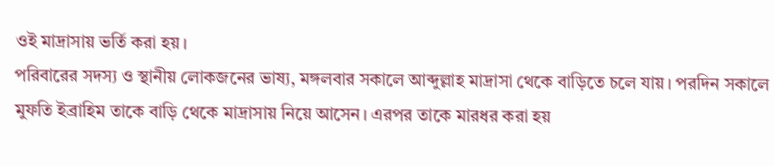ওই মাদ্রাসায় ভর্তি করা হয়।
পরিবারের সদস্য ও স্থানীয় লোকজনের ভাষ্য, মঙ্গলবার সকালে আব্দুল্লাহ মাদ্রাসা থেকে বাড়িতে চলে যায়। পরদিন সকালে মুফতি ইব্রাহিম তাকে বাড়ি থেকে মাদ্রাসায় নিয়ে আসেন। এরপর তাকে মারধর করা হয়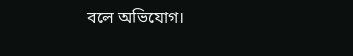বলে অভিযোগ।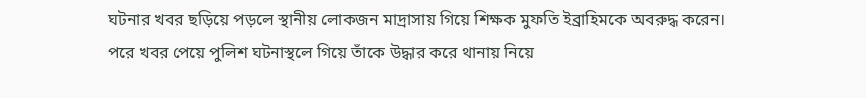ঘটনার খবর ছড়িয়ে পড়লে স্থানীয় লোকজন মাদ্রাসায় গিয়ে শিক্ষক মুফতি ইব্রাহিমকে অবরুদ্ধ করেন। পরে খবর পেয়ে পুলিশ ঘটনাস্থলে গিয়ে তাঁকে উদ্ধার করে থানায় নিয়ে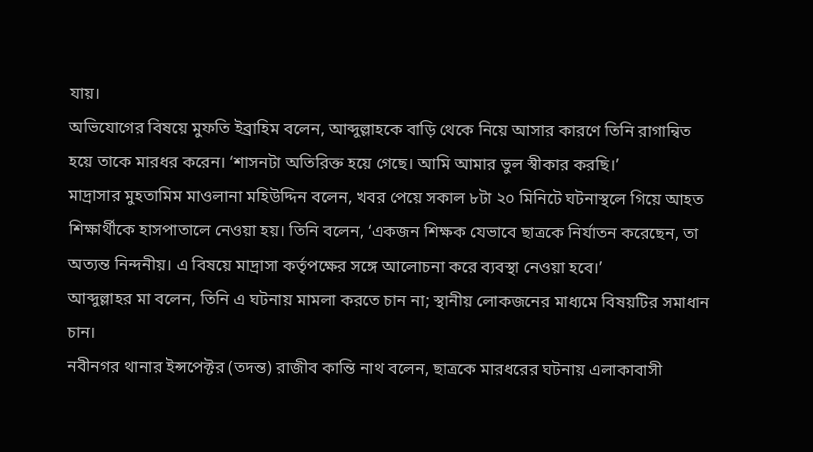যায়।
অভিযোগের বিষয়ে মুফতি ইব্রাহিম বলেন, আব্দুল্লাহকে বাড়ি থেকে নিয়ে আসার কারণে তিনি রাগান্বিত হয়ে তাকে মারধর করেন। ‘শাসনটা অতিরিক্ত হয়ে গেছে। আমি আমার ভুল স্বীকার করছি।’
মাদ্রাসার মুহতামিম মাওলানা মহিউদ্দিন বলেন, খবর পেয়ে সকাল ৮টা ২০ মিনিটে ঘটনাস্থলে গিয়ে আহত শিক্ষার্থীকে হাসপাতালে নেওয়া হয়। তিনি বলেন, ‘একজন শিক্ষক যেভাবে ছাত্রকে নির্যাতন করেছেন, তা অত্যন্ত নিন্দনীয়। এ বিষয়ে মাদ্রাসা কর্তৃপক্ষের সঙ্গে আলোচনা করে ব্যবস্থা নেওয়া হবে।’
আব্দুল্লাহর মা বলেন, তিনি এ ঘটনায় মামলা করতে চান না; স্থানীয় লোকজনের মাধ্যমে বিষয়টির সমাধান চান।
নবীনগর থানার ইন্সপেক্টর (তদন্ত) রাজীব কান্তি নাথ বলেন, ছাত্রকে মারধরের ঘটনায় এলাকাবাসী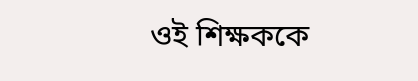ওই শিক্ষককে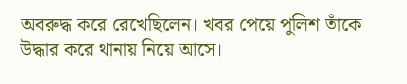অবরুদ্ধ করে রেখেছিলেন। খবর পেয়ে পুলিশ তাঁকে উদ্ধার করে থানায় নিয়ে আসে।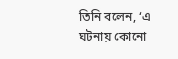তিনি বলেন, ‘এ ঘটনায় কোনো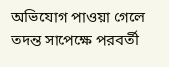অভিযোগ পাওয়া গেলে তদন্ত সাপেক্ষে পরবর্তী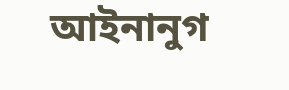আইনানুগ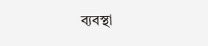ব্যবস্থা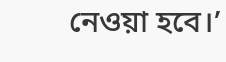নেওয়া হবে।’